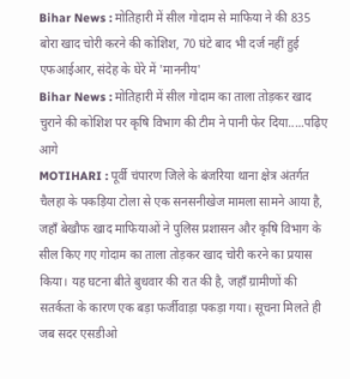Bihar News : मोतिहारी में सील गोदाम से माफिया ने की 835 बोरा खाद चोरी करने की कोशिश, 70 घंटे बाद भी दर्ज नहीं हुई एफआईआर, संदेह के घेरे में 'माननीय'
Bihar News : मोतिहारी में सील गोदाम का ताला तोड़कर खाद चुराने की कोशिश पर कृषि विभाग की टीम ने पानी फेर दिया.....पढ़िए आगे
MOTIHARI : पूर्वी चंपारण जिले के बंजरिया थाना क्षेत्र अंतर्गत चैलहा के पकड़िया टोला से एक सनसनीखेज मामला सामने आया है, जहाँ बेखौफ खाद माफियाओं ने पुलिस प्रशासन और कृषि विभाग के सील किए गए गोदाम का ताला तोड़कर खाद चोरी करने का प्रयास किया। यह घटना बीते बुधवार की रात की है, जहाँ ग्रामीणों की सतर्कता के कारण एक बड़ा फर्जीवाड़ा पकड़ा गया। सूचना मिलते ही जब सदर एसडीओ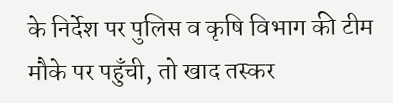के निर्देश पर पुलिस व कृषि विभाग की टीम मौके पर पहुँची, तो खाद तस्कर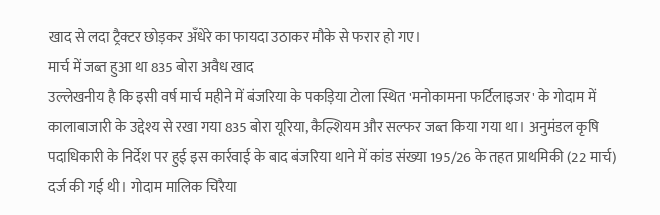खाद से लदा ट्रैक्टर छोड़कर अँधेरे का फायदा उठाकर मौके से फरार हो गए।
मार्च में जब्त हुआ था 835 बोरा अवैध खाद
उल्लेखनीय है कि इसी वर्ष मार्च महीने में बंजरिया के पकड़िया टोला स्थित 'मनोकामना फर्टिलाइजर' के गोदाम में कालाबाजारी के उद्देश्य से रखा गया 835 बोरा यूरिया, कैल्शियम और सल्फर जब्त किया गया था। अनुमंडल कृषि पदाधिकारी के निर्देश पर हुई इस कार्रवाई के बाद बंजरिया थाने में कांड संख्या 195/26 के तहत प्राथमिकी (22 मार्च) दर्ज की गई थी। गोदाम मालिक चिरैया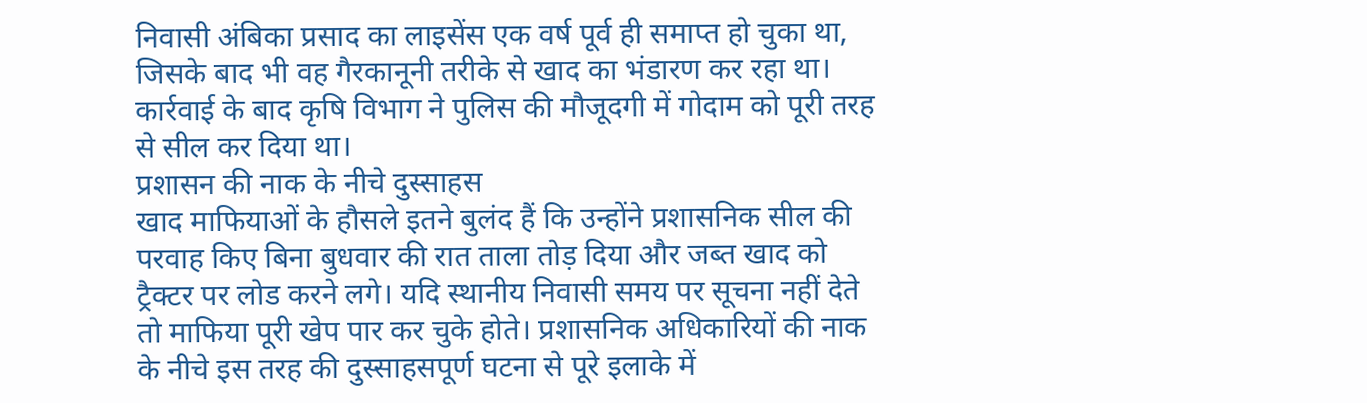निवासी अंबिका प्रसाद का लाइसेंस एक वर्ष पूर्व ही समाप्त हो चुका था, जिसके बाद भी वह गैरकानूनी तरीके से खाद का भंडारण कर रहा था। कार्रवाई के बाद कृषि विभाग ने पुलिस की मौजूदगी में गोदाम को पूरी तरह से सील कर दिया था।
प्रशासन की नाक के नीचे दुस्साहस
खाद माफियाओं के हौसले इतने बुलंद हैं कि उन्होंने प्रशासनिक सील की परवाह किए बिना बुधवार की रात ताला तोड़ दिया और जब्त खाद को ट्रैक्टर पर लोड करने लगे। यदि स्थानीय निवासी समय पर सूचना नहीं देते तो माफिया पूरी खेप पार कर चुके होते। प्रशासनिक अधिकारियों की नाक के नीचे इस तरह की दुस्साहसपूर्ण घटना से पूरे इलाके में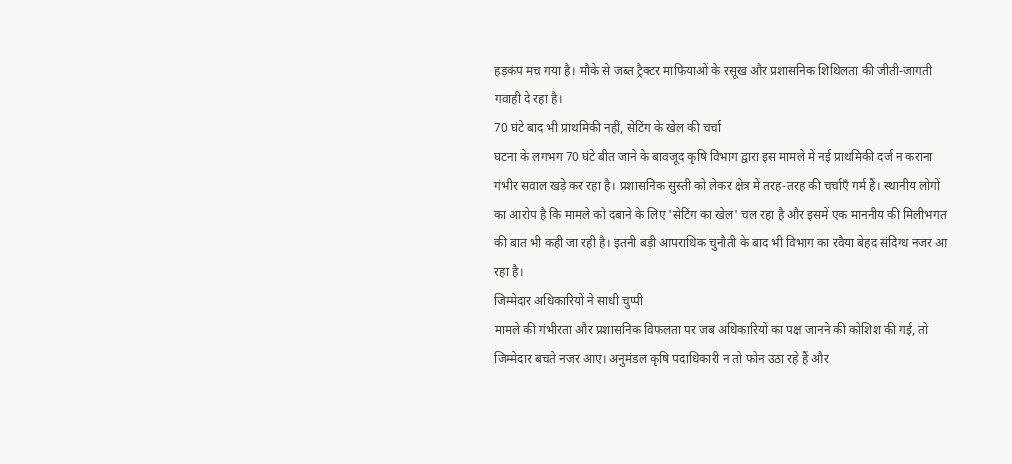हड़कंप मच गया है। मौके से जब्त ट्रैक्टर माफियाओं के रसूख और प्रशासनिक शिथिलता की जीती-जागती गवाही दे रहा है।
70 घंटे बाद भी प्राथमिकी नहीं, सेटिंग के खेल की चर्चा
घटना के लगभग 70 घंटे बीत जाने के बावजूद कृषि विभाग द्वारा इस मामले में नई प्राथमिकी दर्ज न कराना गंभीर सवाल खड़े कर रहा है। प्रशासनिक सुस्ती को लेकर क्षेत्र में तरह-तरह की चर्चाएँ गर्म हैं। स्थानीय लोगों का आरोप है कि मामले को दबाने के लिए 'सेटिंग का खेल' चल रहा है और इसमें एक माननीय की मिलीभगत की बात भी कही जा रही है। इतनी बड़ी आपराधिक चुनौती के बाद भी विभाग का रवैया बेहद संदिग्ध नजर आ रहा है।
जिम्मेदार अधिकारियों ने साधी चुप्पी
मामले की गंभीरता और प्रशासनिक विफलता पर जब अधिकारियों का पक्ष जानने की कोशिश की गई, तो जिम्मेदार बचते नजर आए। अनुमंडल कृषि पदाधिकारी न तो फोन उठा रहे हैं और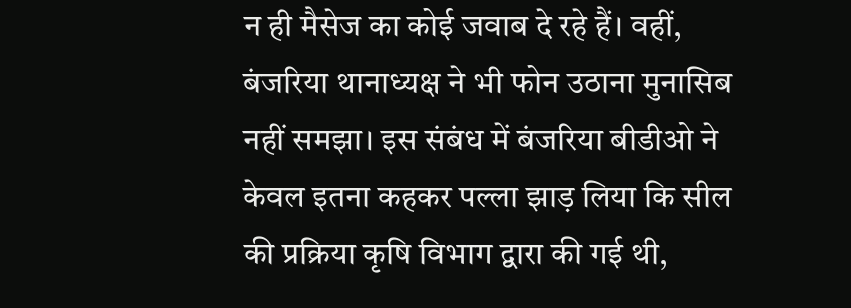न ही मैसेज का कोई जवाब दे रहे हैं। वहीं, बंजरिया थानाध्यक्ष ने भी फोन उठाना मुनासिब नहीं समझा। इस संबंध में बंजरिया बीडीओ ने केवल इतना कहकर पल्ला झाड़ लिया कि सील की प्रक्रिया कृषि विभाग द्वारा की गई थी,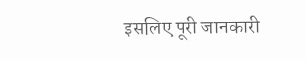इसलिए पूरी जानकारी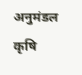अनुमंडल कृषि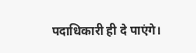पदाधिकारी ही दे पाएंगे।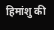हिमांशु की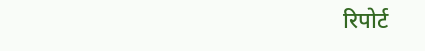रिपोर्ट